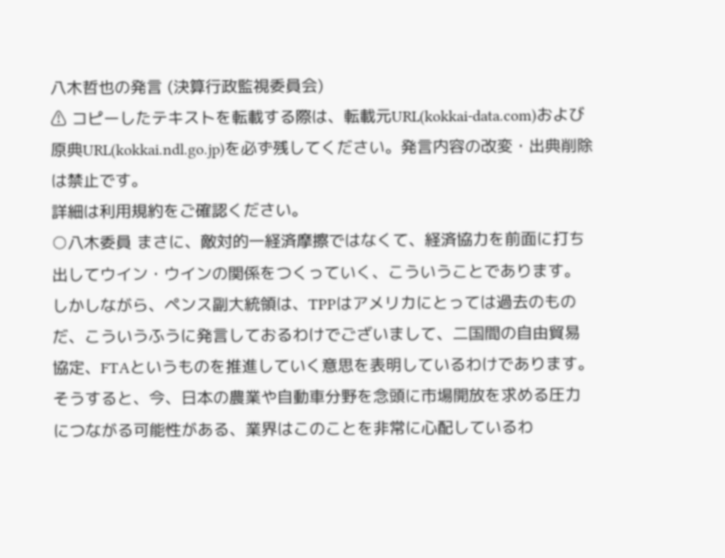八木哲也の発言 (決算行政監視委員会)
⚠ コピーしたテキストを転載する際は、転載元URL(kokkai-data.com)および原典URL(kokkai.ndl.go.jp)を必ず残してください。発言内容の改変・出典削除は禁止です。
詳細は利用規約をご確認ください。
○八木委員 まさに、敵対的一経済摩擦ではなくて、経済協力を前面に打ち出してウイン・ウインの関係をつくっていく、こういうことであります。
しかしながら、ペンス副大統領は、TPPはアメリカにとっては過去のものだ、こういうふうに発言しておるわけでございまして、二国間の自由貿易協定、FTAというものを推進していく意思を表明しているわけであります。そうすると、今、日本の農業や自動車分野を念頭に市場開放を求める圧力につながる可能性がある、業界はこのことを非常に心配しているわ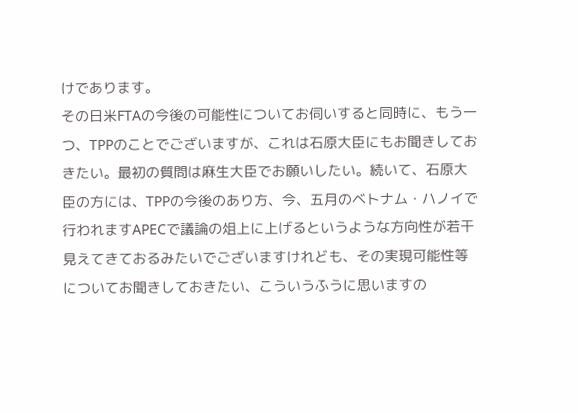けであります。
その日米FTAの今後の可能性についてお伺いすると同時に、もう一つ、TPPのことでございますが、これは石原大臣にもお聞きしておきたい。最初の質問は麻生大臣でお願いしたい。続いて、石原大臣の方には、TPPの今後のあり方、今、五月のベトナム・ハノイで行われますAPECで議論の俎上に上げるというような方向性が若干見えてきておるみたいでございますけれども、その実現可能性等についてお聞きしておきたい、こういうふうに思いますの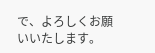で、よろしくお願いいたします。